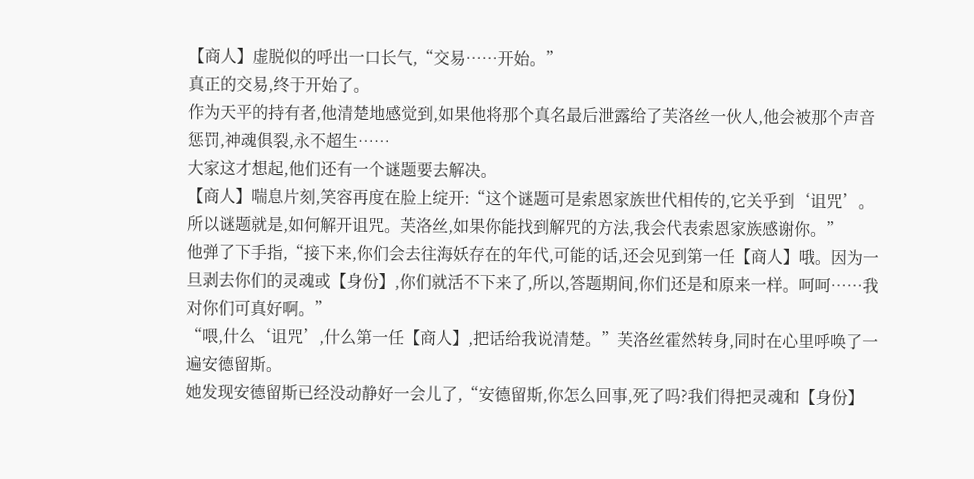【商人】虚脱似的呼出一口长气,“交易……开始。”
真正的交易,终于开始了。
作为天平的持有者,他清楚地感觉到,如果他将那个真名最后泄露给了芙洛丝一伙人,他会被那个声音惩罚,神魂俱裂,永不超生……
大家这才想起,他们还有一个谜题要去解决。
【商人】喘息片刻,笑容再度在脸上绽开:“这个谜题可是索恩家族世代相传的,它关乎到‘诅咒’。所以谜题就是,如何解开诅咒。芙洛丝,如果你能找到解咒的方法,我会代表索恩家族感谢你。”
他弹了下手指,“接下来,你们会去往海妖存在的年代,可能的话,还会见到第一任【商人】哦。因为一旦剥去你们的灵魂或【身份】,你们就活不下来了,所以,答题期间,你们还是和原来一样。呵呵……我对你们可真好啊。”
“喂,什么‘诅咒’,什么第一任【商人】,把话给我说清楚。”芙洛丝霍然转身,同时在心里呼唤了一遍安德留斯。
她发现安德留斯已经没动静好一会儿了,“安德留斯,你怎么回事,死了吗?我们得把灵魂和【身份】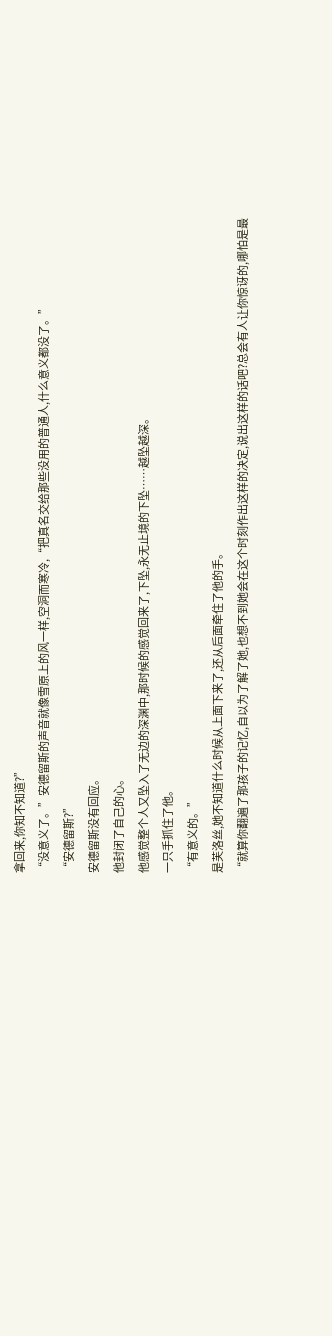拿回来,你知不知道?”
“没意义了。”安德留斯的声音就像雪原上的风一样,空洞而寒冷,“把真名交给那些没用的普通人,什么意义都没了。”
“安德留斯?”
安德留斯没有回应。
他封闭了自己的心。
他感觉整个人又坠入了无边的深渊中,那时候的感觉回来了,下坠,永无止境的下坠……越坠越深。
一只手抓住了他。
“有意义的。”
是芙洛丝,她不知道什么时候从上面下来了,还从后面牵住了他的手。
“就算你翻遍了那孩子的记忆,自以为了解了她,也想不到她会在这个时刻作出这样的决定,说出这样的话吧?总会有人让你惊讶的,哪怕是最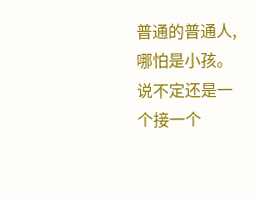普通的普通人,哪怕是小孩。说不定还是一个接一个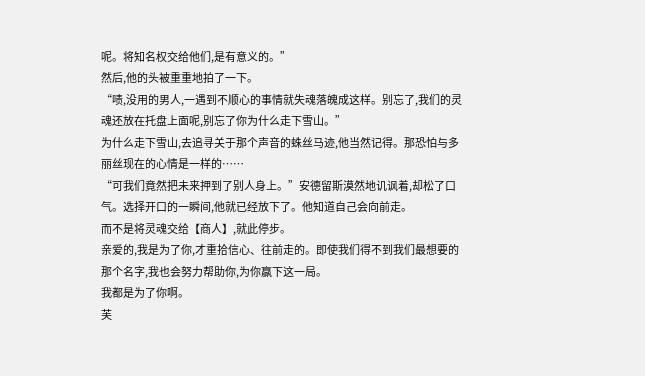呢。将知名权交给他们,是有意义的。”
然后,他的头被重重地拍了一下。
“啧,没用的男人,一遇到不顺心的事情就失魂落魄成这样。别忘了,我们的灵魂还放在托盘上面呢,别忘了你为什么走下雪山。”
为什么走下雪山,去追寻关于那个声音的蛛丝马迹,他当然记得。那恐怕与多丽丝现在的心情是一样的……
“可我们竟然把未来押到了别人身上。”安德留斯漠然地讥讽着,却松了口气。选择开口的一瞬间,他就已经放下了。他知道自己会向前走。
而不是将灵魂交给【商人】,就此停步。
亲爱的,我是为了你,才重拾信心、往前走的。即使我们得不到我们最想要的那个名字,我也会努力帮助你,为你赢下这一局。
我都是为了你啊。
芙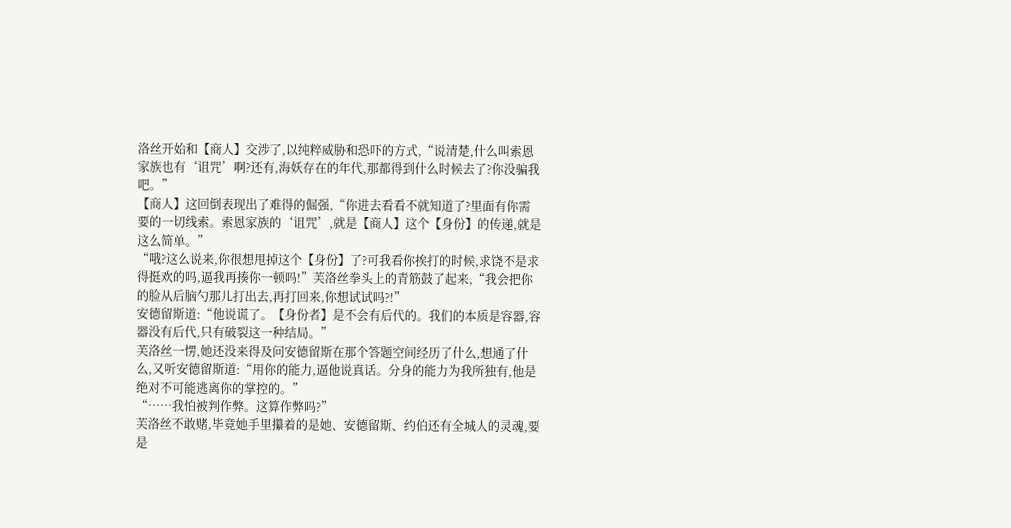洛丝开始和【商人】交涉了,以纯粹威胁和恐吓的方式,“说清楚,什么叫索恩家族也有‘诅咒’啊?还有,海妖存在的年代,那都得到什么时候去了?你没骗我吧。”
【商人】这回倒表现出了难得的倔强,“你进去看看不就知道了?里面有你需要的一切线索。索恩家族的‘诅咒’,就是【商人】这个【身份】的传递,就是这么简单。”
“哦?这么说来,你很想甩掉这个【身份】了?可我看你挨打的时候,求饶不是求得挺欢的吗,逼我再揍你一顿吗!”芙洛丝拳头上的青筋鼓了起来,“我会把你的脸从后脑勺那儿打出去,再打回来,你想试试吗?!”
安德留斯道:“他说谎了。【身份者】是不会有后代的。我们的本质是容器,容器没有后代,只有破裂这一种结局。”
芙洛丝一愣,她还没来得及问安德留斯在那个答题空间经历了什么,想通了什么,又听安德留斯道:“用你的能力,逼他说真话。分身的能力为我所独有,他是绝对不可能逃离你的掌控的。”
“……我怕被判作弊。这算作弊吗?”
芙洛丝不敢赌,毕竟她手里攥着的是她、安德留斯、约伯还有全城人的灵魂,要是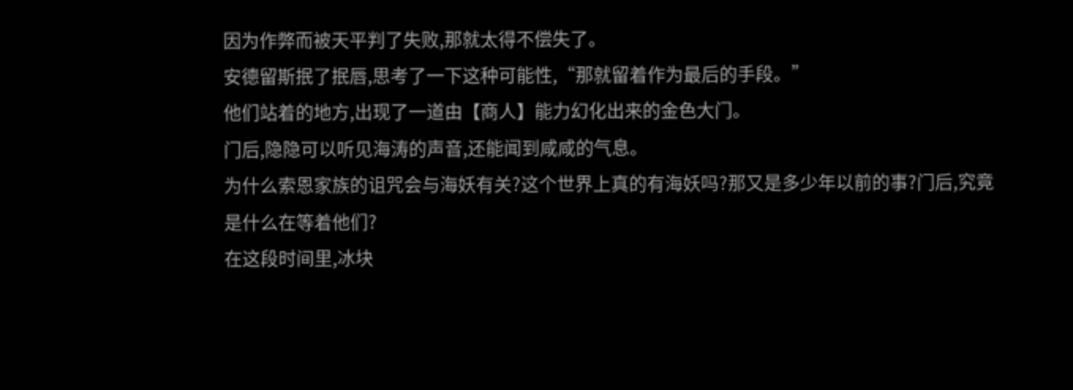因为作弊而被天平判了失败,那就太得不偿失了。
安德留斯抿了抿唇,思考了一下这种可能性,“那就留着作为最后的手段。”
他们站着的地方,出现了一道由【商人】能力幻化出来的金色大门。
门后,隐隐可以听见海涛的声音,还能闻到咸咸的气息。
为什么索恩家族的诅咒会与海妖有关?这个世界上真的有海妖吗?那又是多少年以前的事?门后,究竟是什么在等着他们?
在这段时间里,冰块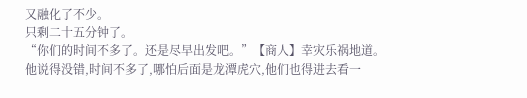又融化了不少。
只剩二十五分钟了。
“你们的时间不多了。还是尽早出发吧。”【商人】幸灾乐祸地道。
他说得没错,时间不多了,哪怕后面是龙潭虎穴,他们也得进去看一